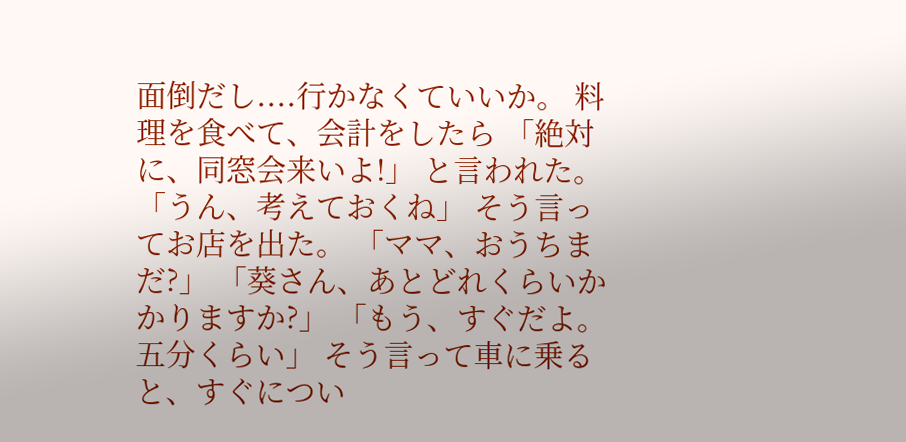面倒だし....行かなくていいか。 料理を食べて、会計をしたら 「絶対に、同窓会来いよ!」 と言われた。 「うん、考えておくね」 そう言ってお店を出た。 「ママ、おうちまだ?」 「葵さん、あとどれくらいかかりますか?」 「もう、すぐだよ。五分くらい」 そう言って車に乗ると、すぐについ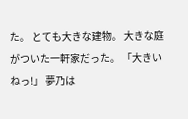た。 とても大きな建物。 大きな庭がついた一軒家だった。 「大きいねっ!」 夢乃は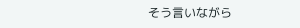そう言いながら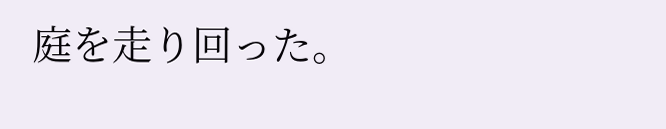庭を走り回った。